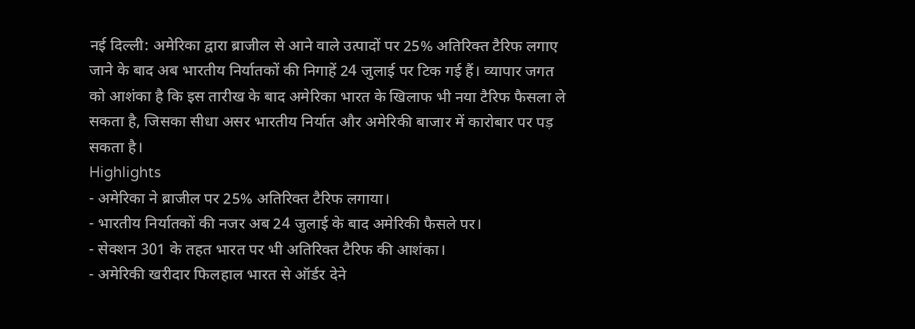नई दिल्ली: अमेरिका द्वारा ब्राजील से आने वाले उत्पादों पर 25% अतिरिक्त टैरिफ लगाए जाने के बाद अब भारतीय निर्यातकों की निगाहें 24 जुलाई पर टिक गई हैं। व्यापार जगत को आशंका है कि इस तारीख के बाद अमेरिका भारत के खिलाफ भी नया टैरिफ फैसला ले सकता है, जिसका सीधा असर भारतीय निर्यात और अमेरिकी बाजार में कारोबार पर पड़ सकता है।
Highlights
- अमेरिका ने ब्राजील पर 25% अतिरिक्त टैरिफ लगाया।
- भारतीय निर्यातकों की नजर अब 24 जुलाई के बाद अमेरिकी फैसले पर।
- सेक्शन 301 के तहत भारत पर भी अतिरिक्त टैरिफ की आशंका।
- अमेरिकी खरीदार फिलहाल भारत से ऑर्डर देने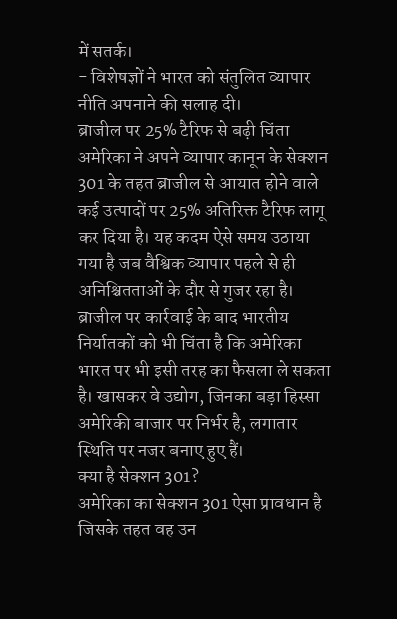में सतर्क।
- विशेषज्ञों ने भारत को संतुलित व्यापार नीति अपनाने की सलाह दी।
ब्राजील पर 25% टैरिफ से बढ़ी चिंता
अमेरिका ने अपने व्यापार कानून के सेक्शन 301 के तहत ब्राजील से आयात होने वाले कई उत्पादों पर 25% अतिरिक्त टैरिफ लागू कर दिया है। यह कदम ऐसे समय उठाया गया है जब वैश्विक व्यापार पहले से ही अनिश्चितताओं के दौर से गुजर रहा है।
ब्राजील पर कार्रवाई के बाद भारतीय निर्यातकों को भी चिंता है कि अमेरिका भारत पर भी इसी तरह का फैसला ले सकता है। खासकर वे उद्योग, जिनका बड़ा हिस्सा अमेरिकी बाजार पर निर्भर है, लगातार स्थिति पर नजर बनाए हुए हैं।
क्या है सेक्शन 301?
अमेरिका का सेक्शन 301 ऐसा प्रावधान है जिसके तहत वह उन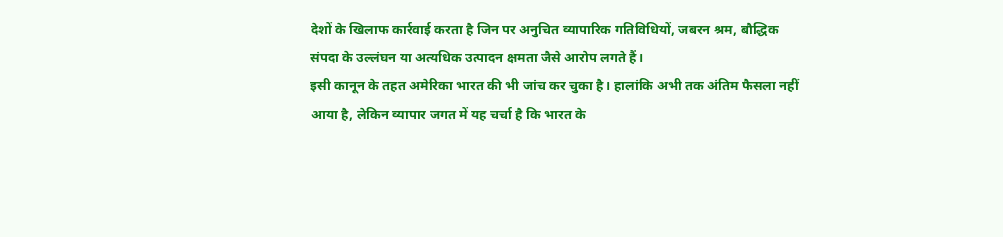देशों के खिलाफ कार्रवाई करता है जिन पर अनुचित व्यापारिक गतिविधियों, जबरन श्रम, बौद्धिक संपदा के उल्लंघन या अत्यधिक उत्पादन क्षमता जैसे आरोप लगते हैं।
इसी कानून के तहत अमेरिका भारत की भी जांच कर चुका है। हालांकि अभी तक अंतिम फैसला नहीं आया है, लेकिन व्यापार जगत में यह चर्चा है कि भारत के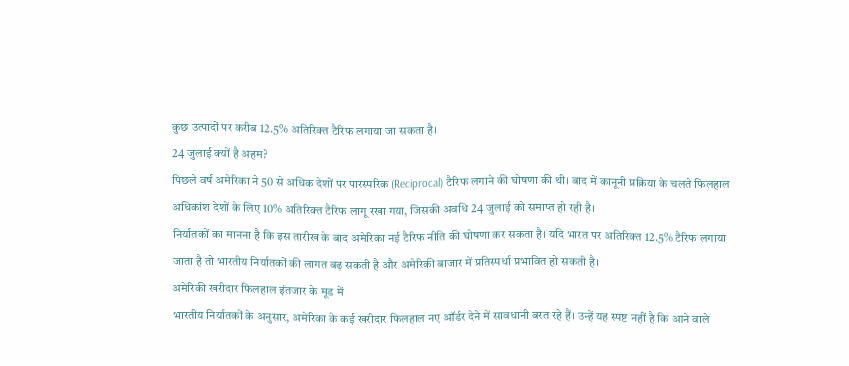कुछ उत्पादों पर करीब 12.5% अतिरिक्त टैरिफ लगाया जा सकता है।
24 जुलाई क्यों है अहम?
पिछले वर्ष अमेरिका ने 50 से अधिक देशों पर पारस्परिक (Reciprocal) टैरिफ लगाने की घोषणा की थी। बाद में कानूनी प्रक्रिया के चलते फिलहाल अधिकांश देशों के लिए 10% अतिरिक्त टैरिफ लागू रखा गया, जिसकी अवधि 24 जुलाई को समाप्त हो रही है।
निर्यातकों का मानना है कि इस तारीख के बाद अमेरिका नई टैरिफ नीति की घोषणा कर सकता है। यदि भारत पर अतिरिक्त 12.5% टैरिफ लगाया जाता है तो भारतीय निर्यातकों की लागत बढ़ सकती है और अमेरिकी बाजार में प्रतिस्पर्धा प्रभावित हो सकती है।
अमेरिकी खरीदार फिलहाल इंतजार के मूड में
भारतीय निर्यातकों के अनुसार, अमेरिका के कई खरीदार फिलहाल नए ऑर्डर देने में सावधानी बरत रहे हैं। उन्हें यह स्पष्ट नहीं है कि आने वाले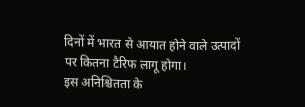दिनों में भारत से आयात होने वाले उत्पादों पर कितना टैरिफ लागू होगा।
इस अनिश्चितता के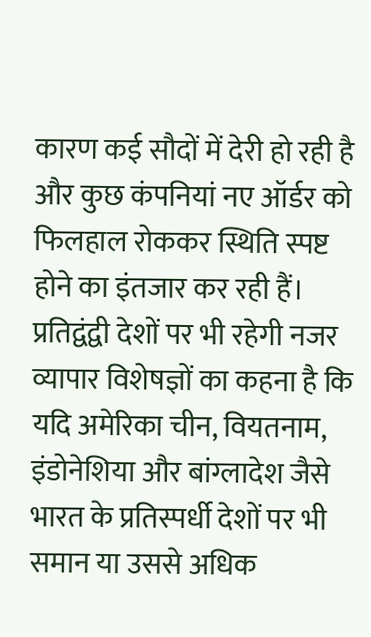कारण कई सौदों में देरी हो रही है और कुछ कंपनियां नए ऑर्डर को फिलहाल रोककर स्थिति स्पष्ट होने का इंतजार कर रही हैं।
प्रतिद्वंद्वी देशों पर भी रहेगी नजर
व्यापार विशेषज्ञों का कहना है कि यदि अमेरिका चीन, वियतनाम, इंडोनेशिया और बांग्लादेश जैसे भारत के प्रतिस्पर्धी देशों पर भी समान या उससे अधिक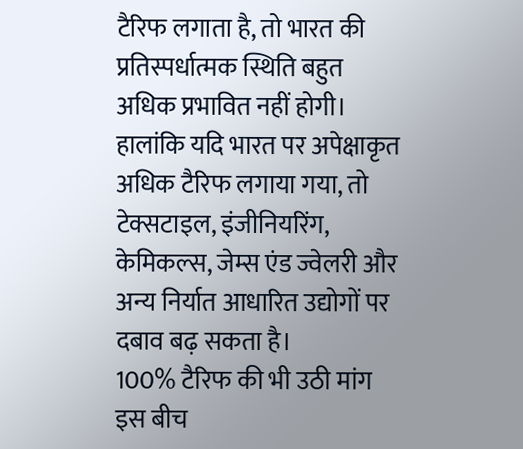टैरिफ लगाता है, तो भारत की प्रतिस्पर्धात्मक स्थिति बहुत अधिक प्रभावित नहीं होगी।
हालांकि यदि भारत पर अपेक्षाकृत अधिक टैरिफ लगाया गया, तो टेक्सटाइल, इंजीनियरिंग, केमिकल्स, जेम्स एंड ज्वेलरी और अन्य निर्यात आधारित उद्योगों पर दबाव बढ़ सकता है।
100% टैरिफ की भी उठी मांग
इस बीच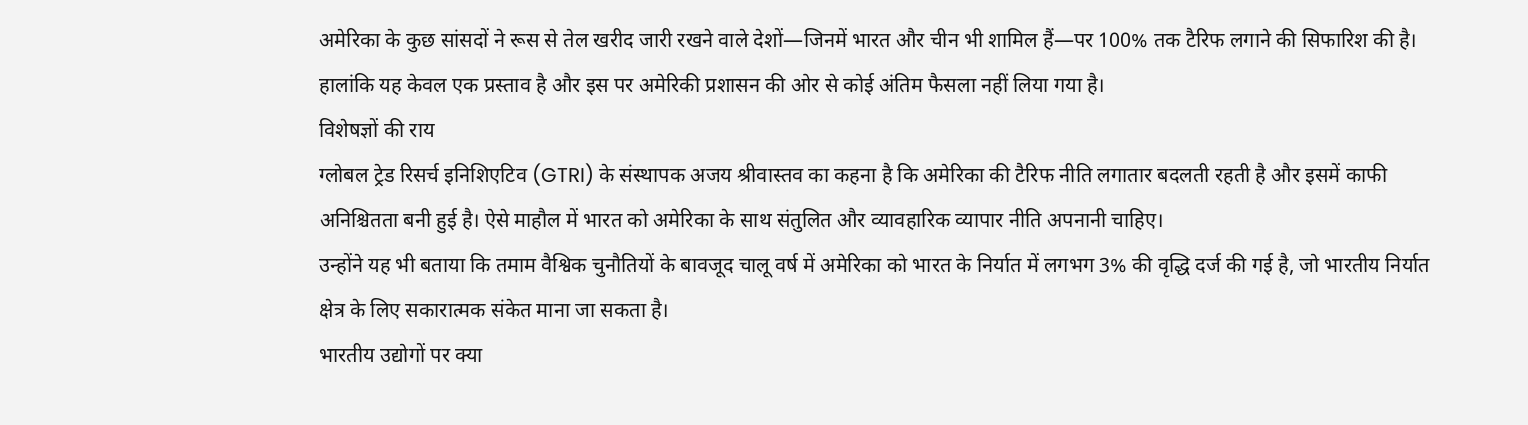अमेरिका के कुछ सांसदों ने रूस से तेल खरीद जारी रखने वाले देशों—जिनमें भारत और चीन भी शामिल हैं—पर 100% तक टैरिफ लगाने की सिफारिश की है। हालांकि यह केवल एक प्रस्ताव है और इस पर अमेरिकी प्रशासन की ओर से कोई अंतिम फैसला नहीं लिया गया है।
विशेषज्ञों की राय
ग्लोबल ट्रेड रिसर्च इनिशिएटिव (GTRI) के संस्थापक अजय श्रीवास्तव का कहना है कि अमेरिका की टैरिफ नीति लगातार बदलती रहती है और इसमें काफी अनिश्चितता बनी हुई है। ऐसे माहौल में भारत को अमेरिका के साथ संतुलित और व्यावहारिक व्यापार नीति अपनानी चाहिए।
उन्होंने यह भी बताया कि तमाम वैश्विक चुनौतियों के बावजूद चालू वर्ष में अमेरिका को भारत के निर्यात में लगभग 3% की वृद्धि दर्ज की गई है, जो भारतीय निर्यात क्षेत्र के लिए सकारात्मक संकेत माना जा सकता है।
भारतीय उद्योगों पर क्या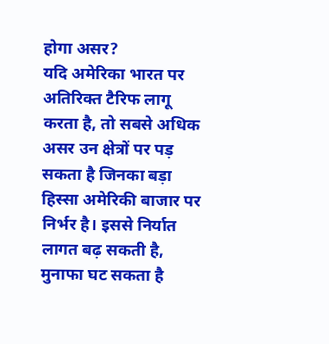होगा असर?
यदि अमेरिका भारत पर अतिरिक्त टैरिफ लागू करता है, तो सबसे अधिक असर उन क्षेत्रों पर पड़ सकता है जिनका बड़ा हिस्सा अमेरिकी बाजार पर निर्भर है। इससे निर्यात लागत बढ़ सकती है, मुनाफा घट सकता है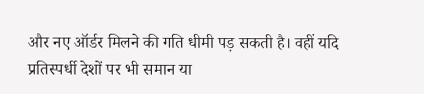और नए ऑर्डर मिलने की गति धीमी पड़ सकती है। वहीं यदि प्रतिस्पर्धी देशों पर भी समान या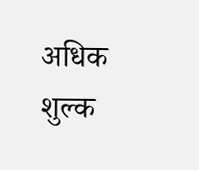अधिक शुल्क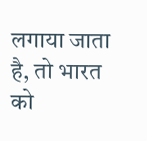लगाया जाता है, तो भारत को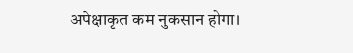अपेक्षाकृत कम नुकसान होगा।